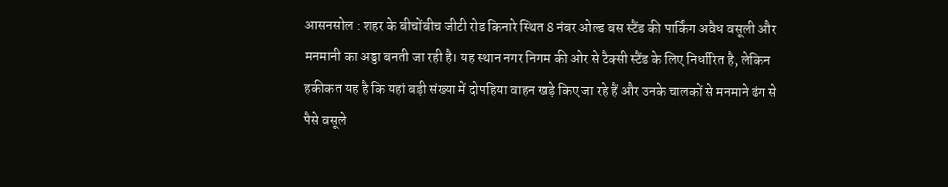आसनसोल : शहर के बीचोंबीच जीटी रोड किनारे स्थित 8 नंबर ओल्ड बस स्टैंड की पार्किंग अवैध वसूली और मनमानी का अड्डा बनती जा रही है। यह स्थान नगर निगम की ओर से टैक्सी स्टैंड के लिए निर्धारित है, लेकिन हकीकत यह है कि यहां बड़ी संख्या में दोपहिया वाहन खड़े किए जा रहे हैं और उनके चालकों से मनमाने ढंग से पैसे वसूले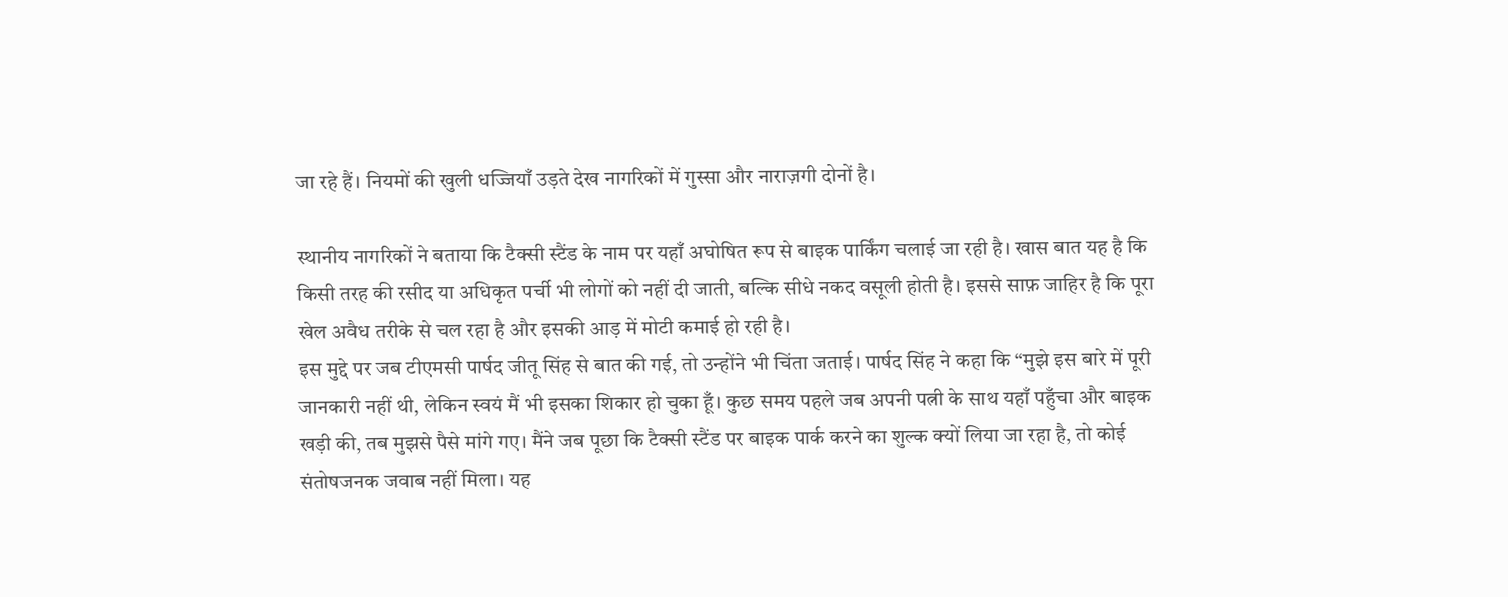जा रहे हैं। नियमों की खुली धज्जियाँ उड़ते देख नागरिकों में गुस्सा और नाराज़गी दोनों है।

स्थानीय नागरिकों ने बताया कि टैक्सी स्टैंड के नाम पर यहाँ अघोषित रूप से बाइक पार्किंग चलाई जा रही है। खास बात यह है कि किसी तरह की रसीद या अधिकृत पर्ची भी लोगों को नहीं दी जाती, बल्कि सीधे नकद वसूली होती है। इससे साफ़ जाहिर है कि पूरा खेल अवैध तरीके से चल रहा है और इसकी आड़ में मोटी कमाई हो रही है।
इस मुद्दे पर जब टीएमसी पार्षद जीतू सिंह से बात की गई, तो उन्होंने भी चिंता जताई। पार्षद सिंह ने कहा कि “मुझे इस बारे में पूरी जानकारी नहीं थी, लेकिन स्वयं मैं भी इसका शिकार हो चुका हूँ। कुछ समय पहले जब अपनी पत्नी के साथ यहाँ पहुँचा और बाइक खड़ी की, तब मुझसे पैसे मांगे गए। मैंने जब पूछा कि टैक्सी स्टैंड पर बाइक पार्क करने का शुल्क क्यों लिया जा रहा है, तो कोई संतोषजनक जवाब नहीं मिला। यह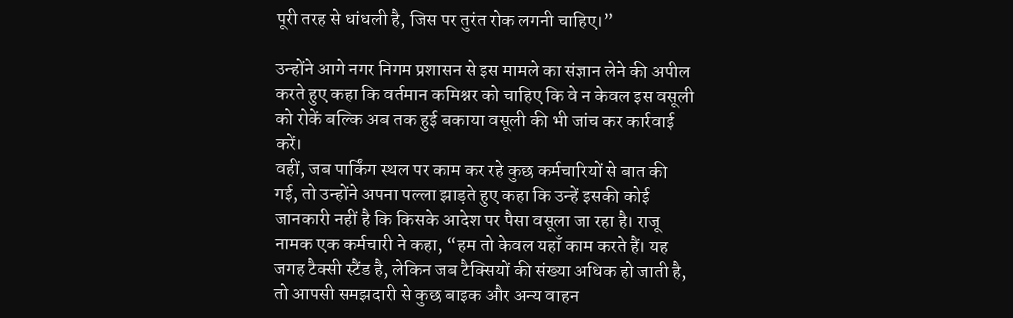पूरी तरह से धांधली है, जिस पर तुरंत रोक लगनी चाहिए।”

उन्होंने आगे नगर निगम प्रशासन से इस मामले का संज्ञान लेने की अपील करते हुए कहा कि वर्तमान कमिश्नर को चाहिए कि वे न केवल इस वसूली को रोकें बल्कि अब तक हुई बकाया वसूली की भी जांच कर कार्रवाई करें।
वहीं, जब पार्किंग स्थल पर काम कर रहे कुछ कर्मचारियों से बात की गई, तो उन्होंने अपना पल्ला झाड़ते हुए कहा कि उन्हें इसकी कोई जानकारी नहीं है कि किसके आदेश पर पैसा वसूला जा रहा है। राजू नामक एक कर्मचारी ने कहा, “हम तो केवल यहाँ काम करते हैं। यह जगह टैक्सी स्टैंड है, लेकिन जब टैक्सियों की संख्या अधिक हो जाती है, तो आपसी समझदारी से कुछ बाइक और अन्य वाहन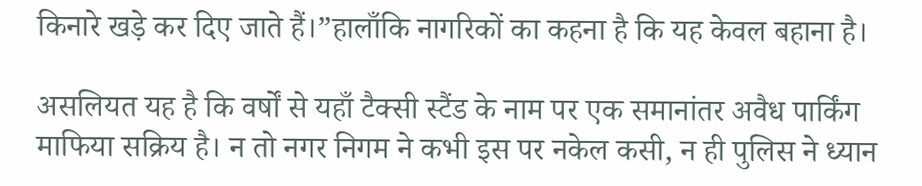किनारे खड़े कर दिए जाते हैं।”हालाँकि नागरिकों का कहना है कि यह केवल बहाना है।

असलियत यह है कि वर्षों से यहाँ टैक्सी स्टैंड के नाम पर एक समानांतर अवैध पार्किंग माफिया सक्रिय है। न तो नगर निगम ने कभी इस पर नकेल कसी, न ही पुलिस ने ध्यान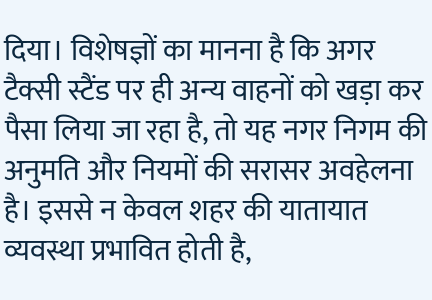दिया। विशेषज्ञों का मानना है कि अगर टैक्सी स्टैंड पर ही अन्य वाहनों को खड़ा कर पैसा लिया जा रहा है, तो यह नगर निगम की अनुमति और नियमों की सरासर अवहेलना है। इससे न केवल शहर की यातायात व्यवस्था प्रभावित होती है,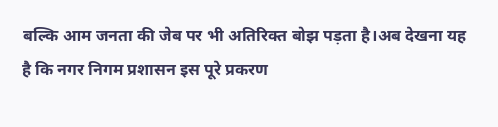बल्कि आम जनता की जेब पर भी अतिरिक्त बोझ पड़ता है।अब देखना यह है कि नगर निगम प्रशासन इस पूरे प्रकरण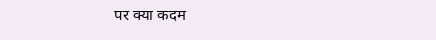पर क्या कदम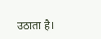उठाता है।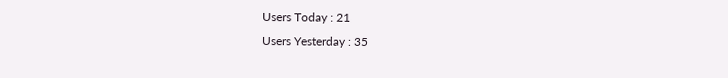Users Today : 21
Users Yesterday : 35